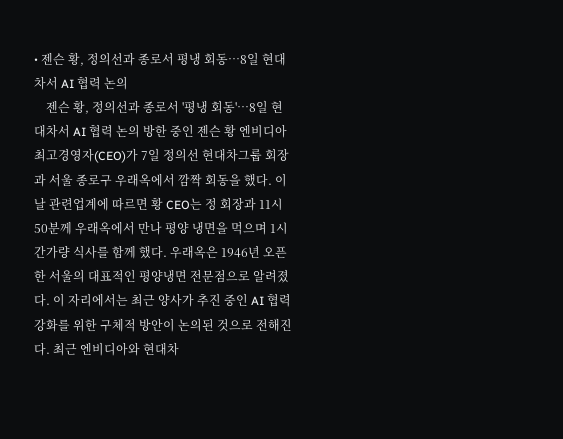• 젠슨 황, 정의선과 종로서 평냉 회동…8일 현대차서 AI 협력 논의
    젠슨 황, 정의선과 종로서 '평냉 회동'…8일 현대차서 AI 협력 논의 방한 중인 젠슨 황 엔비디아 최고경영자(CEO)가 7일 정의선 현대차그룹 회장과 서울 종로구 우래옥에서 깜짝 회동을 했다. 이날 관련업계에 따르면 황 CEO는 정 회장과 11시 50분께 우래옥에서 만나 평양 냉면을 먹으며 1시간가량 식사를 함께 했다. 우래옥은 1946년 오픈한 서울의 대표적인 평양냉면 전문점으로 알려졌다. 이 자리에서는 최근 양사가 추진 중인 AI 협력 강화를 위한 구체적 방안이 논의된 것으로 전해진다. 최근 엔비디아와 현대차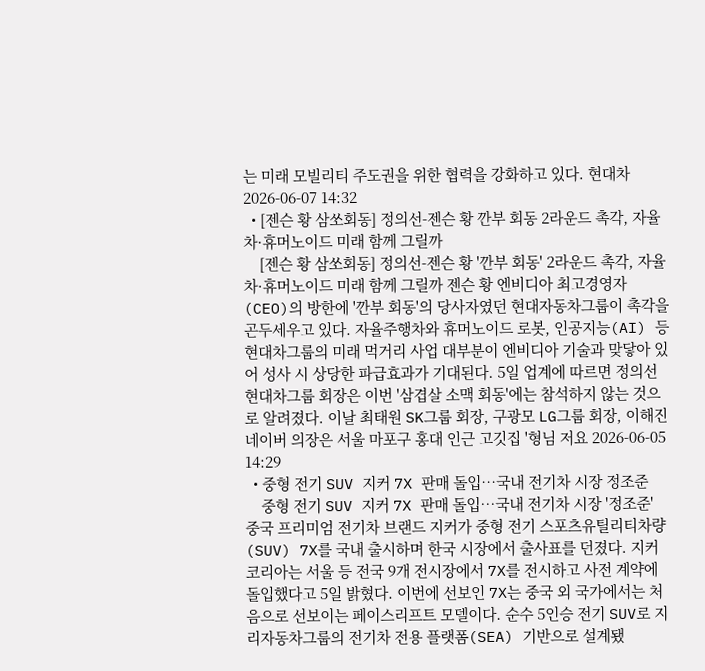는 미래 모빌리티 주도권을 위한 협력을 강화하고 있다. 현대차 2026-06-07 14:32
  • [젠슨 황 삼쏘회동] 정의선-젠슨 황 깐부 회동 2라운드 촉각, 자율차·휴머노이드 미래 함께 그릴까
    [젠슨 황 삼쏘회동] 정의선-젠슨 황 '깐부 회동' 2라운드 촉각, 자율차·휴머노이드 미래 함께 그릴까 젠슨 황 엔비디아 최고경영자(CEO)의 방한에 '깐부 회동'의 당사자였던 현대자동차그룹이 촉각을 곤두세우고 있다. 자율주행차와 휴머노이드 로봇, 인공지능(AI) 등 현대차그룹의 미래 먹거리 사업 대부분이 엔비디아 기술과 맞닿아 있어 성사 시 상당한 파급효과가 기대된다. 5일 업계에 따르면 정의선 현대차그룹 회장은 이번 '삼겹살 소맥 회동'에는 참석하지 않는 것으로 알려졌다. 이날 최태원 SK그룹 회장, 구광모 LG그룹 회장, 이해진 네이버 의장은 서울 마포구 홍대 인근 고깃집 '형님 저요 2026-06-05 14:29
  • 중형 전기 SUV 지커 7X 판매 돌입…국내 전기차 시장 정조준
    중형 전기 SUV 지커 7X 판매 돌입…국내 전기차 시장 '정조준' 중국 프리미엄 전기차 브랜드 지커가 중형 전기 스포츠유틸리티차량(SUV) 7X를 국내 출시하며 한국 시장에서 출사표를 던졌다. 지커 코리아는 서울 등 전국 9개 전시장에서 7X를 전시하고 사전 계약에 돌입했다고 5일 밝혔다. 이번에 선보인 7X는 중국 외 국가에서는 처음으로 선보이는 페이스리프트 모델이다. 순수 5인승 전기 SUV로 지리자동차그룹의 전기차 전용 플랫폼(SEA) 기반으로 설계됐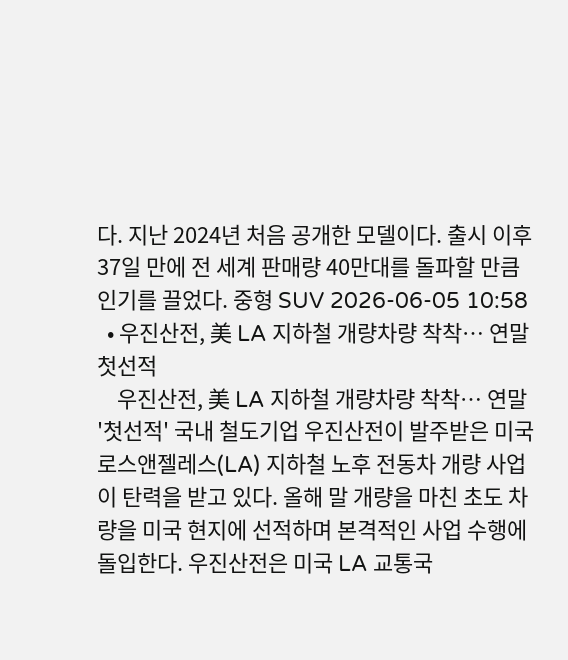다. 지난 2024년 처음 공개한 모델이다. 출시 이후 37일 만에 전 세계 판매량 40만대를 돌파할 만큼 인기를 끌었다. 중형 SUV 2026-06-05 10:58
  • 우진산전, 美 LA 지하철 개량차량 착착… 연말 첫선적
    우진산전, 美 LA 지하철 개량차량 착착… 연말 '첫선적' 국내 철도기업 우진산전이 발주받은 미국 로스앤젤레스(LA) 지하철 노후 전동차 개량 사업이 탄력을 받고 있다. 올해 말 개량을 마친 초도 차량을 미국 현지에 선적하며 본격적인 사업 수행에 돌입한다. 우진산전은 미국 LA 교통국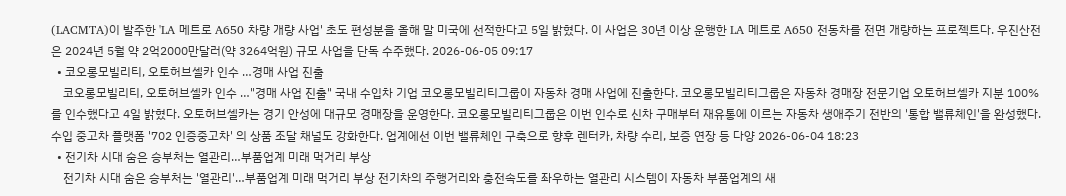(LACMTA)이 발주한 'LA 메트로 A650 차량 개량 사업' 초도 편성분을 올해 말 미국에 선적한다고 5일 밝혔다. 이 사업은 30년 이상 운행한 LA 메트로 A650 전동차를 전면 개량하는 프로젝트다. 우진산전은 2024년 5월 약 2억2000만달러(약 3264억원) 규모 사업을 단독 수주했다. 2026-06-05 09:17
  • 코오롱모빌리티, 오토허브셀카 인수 …경매 사업 진출
    코오롱모빌리티, 오토허브셀카 인수 …"경매 사업 진출" 국내 수입차 기업 코오롱모빌리티그룹이 자동차 경매 사업에 진출한다. 코오롱모빌리티그룹은 자동차 경매장 전문기업 오토허브셀카 지분 100%를 인수했다고 4일 밝혔다. 오토허브셀카는 경기 안성에 대규모 경매장을 운영한다. 코오롱모빌리티그룹은 이번 인수로 신차 구매부터 재유통에 이르는 자동차 생애주기 전반의 '통합 밸류체인'을 완성했다. 수입 중고차 플랫폼 '702 인증중고차' 의 상품 조달 채널도 강화한다. 업계에선 이번 밸류체인 구축으로 향후 렌터카, 차량 수리, 보증 연장 등 다양 2026-06-04 18:23
  • 전기차 시대 숨은 승부처는 열관리…부품업계 미래 먹거리 부상
    전기차 시대 숨은 승부처는 '열관리'…부품업계 미래 먹거리 부상 전기차의 주행거리와 충전속도를 좌우하는 열관리 시스템이 자동차 부품업계의 새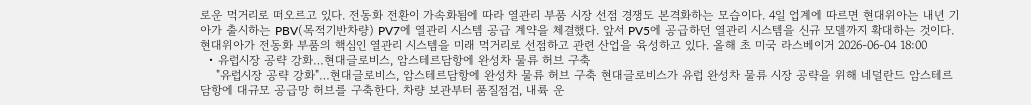로운 먹거리로 떠오르고 있다. 전동화 전환이 가속화됨에 따라 열관리 부품 시장 선점 경쟁도 본격화하는 모습이다. 4일 업계에 따르면 현대위아는 내년 기아가 출시하는 PBV(목적기반차량) PV7에 열관리 시스템 공급 계약을 체결했다. 앞서 PV5에 공급하던 열관리 시스템을 신규 모델까지 확대하는 것이다. 현대위아가 전동화 부품의 핵심인 열관리 시스템을 미래 먹거리로 선점하고 관련 산업을 육성하고 있다. 올해 초 미국 라스베이거 2026-06-04 18:00
  • 유럽시장 공략 강화…현대글로비스, 암스테르담항에 완성차 물류 허브 구축
    "유럽시장 공략 강화"…현대글로비스, 암스테르담항에 완성차 물류 허브 구축 현대글로비스가 유럽 완성차 물류 시장 공략을 위해 네덜란드 암스테르담항에 대규모 공급망 허브를 구축한다. 차량 보관부터 품질점검, 내륙 운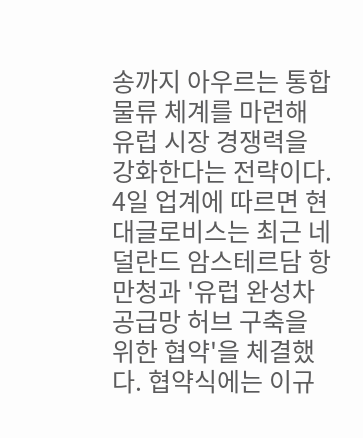송까지 아우르는 통합 물류 체계를 마련해 유럽 시장 경쟁력을 강화한다는 전략이다. 4일 업계에 따르면 현대글로비스는 최근 네덜란드 암스테르담 항만청과 '유럽 완성차 공급망 허브 구축을 위한 협약'을 체결했다. 협약식에는 이규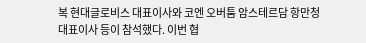복 현대글로비스 대표이사와 코엔 오버툼 암스테르담 항만청 대표이사 등이 참석했다. 이번 협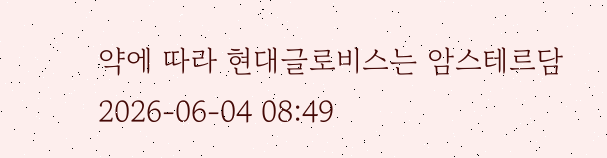약에 따라 현대글로비스는 암스테르담 2026-06-04 08:49